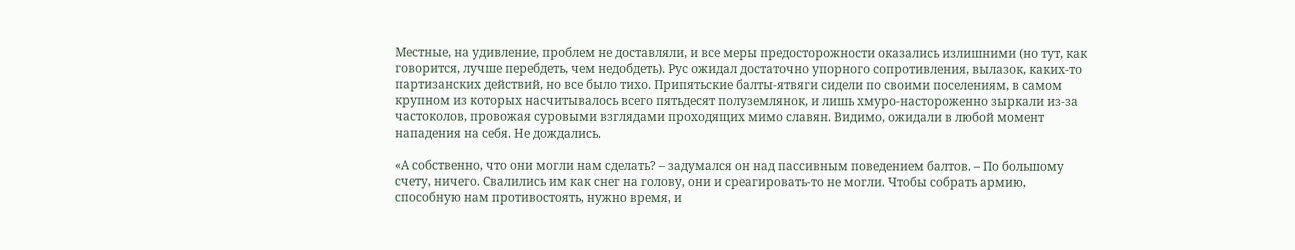Местные, на удивление, проблем не доставляли, и все меры предосторожности оказались излишними (но тут, как говорится, лучше перебдеть, чем недобдеть). Рус ожидал достаточно упорного сопротивления, вылазок, каких-то партизанских действий, но все было тихо. Припятьские балты-ятвяги сидели по своими поселениям, в самом крупном из которых насчитывалось всего пятьдесят полуземлянок, и лишь хмуро-настороженно зыркали из-за частоколов, провожая суровыми взглядами проходящих мимо славян. Видимо, ожидали в любой момент нападения на себя. Не дождались.

«А собственно, что они могли нам сделать? – задумался он над пассивным поведением балтов. – По большому счету, ничего. Свалились им как снег на голову, они и среагировать-то не могли. Чтобы собрать армию, способную нам противостоять, нужно время, и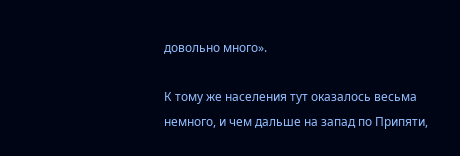довольно много».

К тому же населения тут оказалось весьма немного, и чем дальше на запад по Припяти,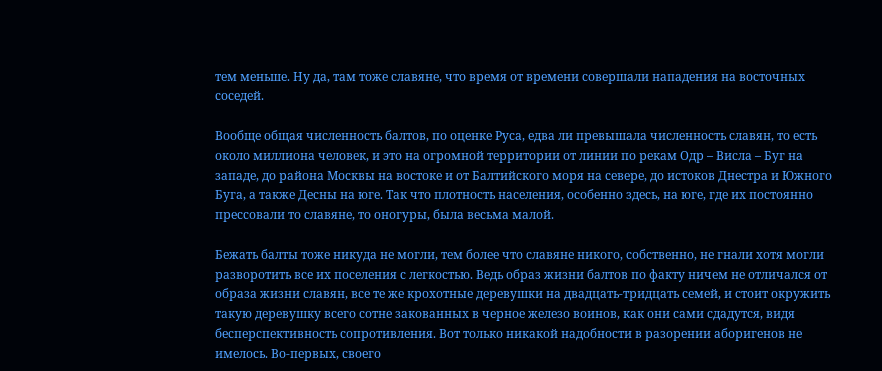тем меньше. Ну да, там тоже славяне, что время от времени совершали нападения на восточных соседей.

Вообще общая численность балтов, по оценке Руса, едва ли превышала численность славян, то есть около миллиона человек, и это на огромной территории от линии по рекам Одр – Висла – Буг на западе, до района Москвы на востоке и от Балтийского моря на севере, до истоков Днестра и Южного Буга, а также Десны на юге. Так что плотность населения, особенно здесь, на юге, где их постоянно прессовали то славяне, то оногуры, была весьма малой.

Бежать балты тоже никуда не могли, тем более что славяне никого, собственно, не гнали хотя могли разворотить все их поселения с легкостью. Ведь образ жизни балтов по факту ничем не отличался от образа жизни славян, все те же крохотные деревушки на двадцать-тридцать семей, и стоит окружить такую деревушку всего сотне закованных в черное железо воинов, как они сами сдадутся, видя бесперспективность сопротивления. Вот только никакой надобности в разорении аборигенов не имелось. Во-первых, своего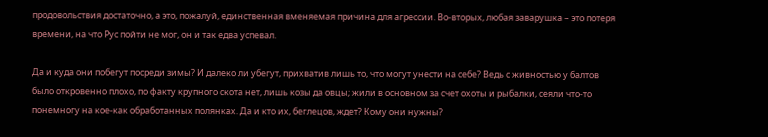продовольствия достаточно, а это, пожалуй, единственная вменяемая причина для агрессии. Во-вторых, любая заварушка – это потеря времени, на что Рус пойти не мог, он и так едва успевал.

Да и куда они побегут посреди зимы? И далеко ли убегут, прихватив лишь то, что могут унести на себе? Ведь с живностью у балтов было откровенно плохо, по факту крупного скота нет, лишь козы да овцы; жили в основном за счет охоты и рыбалки, сеяли что-то понемногу на кое-как обработанных полянках. Да и кто их, беглецов, ждет? Кому они нужны?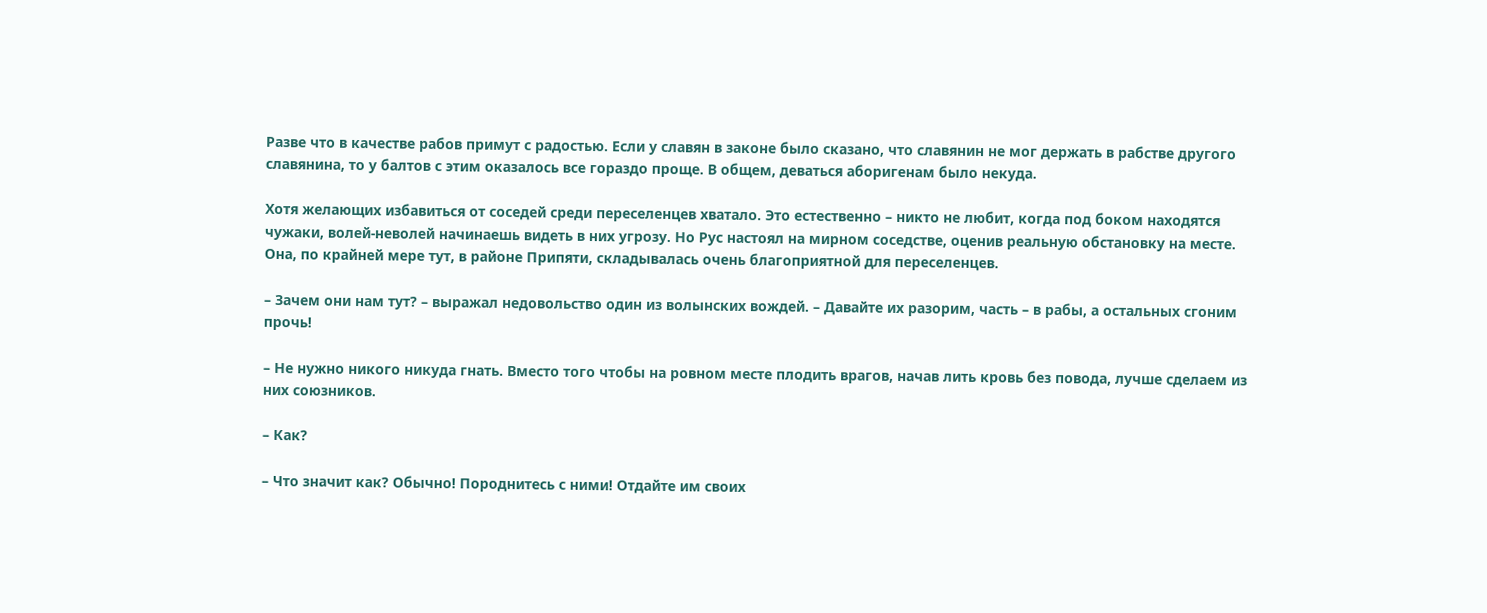Разве что в качестве рабов примут с радостью. Если у славян в законе было сказано, что славянин не мог держать в рабстве другого славянина, то у балтов с этим оказалось все гораздо проще. В общем, деваться аборигенам было некуда.

Хотя желающих избавиться от соседей среди переселенцев хватало. Это естественно – никто не любит, когда под боком находятся чужаки, волей-неволей начинаешь видеть в них угрозу. Но Рус настоял на мирном соседстве, оценив реальную обстановку на месте. Она, по крайней мере тут, в районе Припяти, складывалась очень благоприятной для переселенцев.

– Зачем они нам тут? – выражал недовольство один из волынских вождей. – Давайте их разорим, часть – в рабы, а остальных сгоним прочь!

– Не нужно никого никуда гнать. Вместо того чтобы на ровном месте плодить врагов, начав лить кровь без повода, лучше сделаем из них союзников.

– Как?

– Что значит как? Обычно! Породнитесь с ними! Отдайте им своих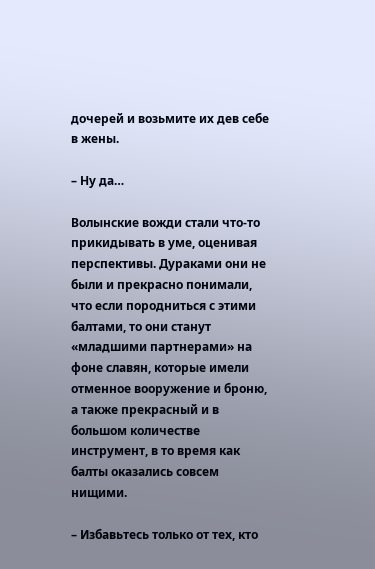дочерей и возьмите их дев себе в жены.

– Ну да…

Волынские вожди стали что-то прикидывать в уме, оценивая перспективы. Дураками они не были и прекрасно понимали, что если породниться с этими балтами, то они станут «младшими партнерами» на фоне славян, которые имели отменное вооружение и броню, а также прекрасный и в большом количестве инструмент, в то время как балты оказались совсем нищими.

– Избавьтесь только от тех, кто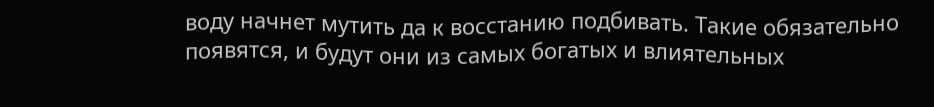воду начнет мутить да к восстанию подбивать. Такие обязательно появятся, и будут они из самых богатых и влиятельных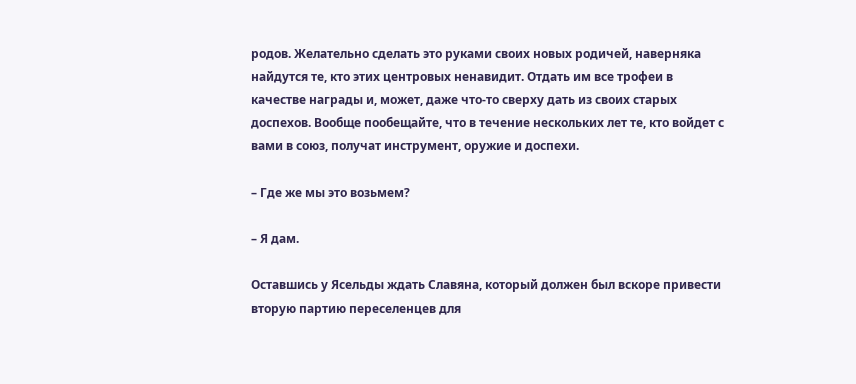родов. Желательно сделать это руками своих новых родичей, наверняка найдутся те, кто этих центровых ненавидит. Отдать им все трофеи в качестве награды и, может, даже что-то сверху дать из своих старых доспехов. Вообще пообещайте, что в течение нескольких лет те, кто войдет с вами в союз, получат инструмент, оружие и доспехи.

– Где же мы это возьмем?

– Я дам.

Оставшись у Ясельды ждать Славяна, который должен был вскоре привести вторую партию переселенцев для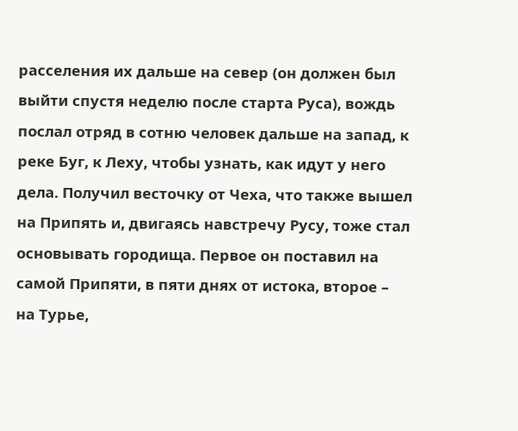расселения их дальше на север (он должен был выйти спустя неделю после старта Руса), вождь послал отряд в сотню человек дальше на запад, к реке Буг, к Леху, чтобы узнать, как идут у него дела. Получил весточку от Чеха, что также вышел на Припять и, двигаясь навстречу Русу, тоже стал основывать городища. Первое он поставил на самой Припяти, в пяти днях от истока, второе – на Турье,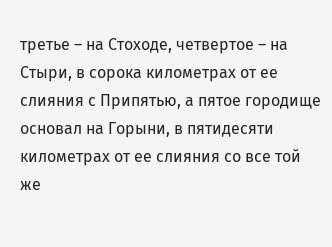третье – на Стоходе, четвертое – на Стыри, в сорока километрах от ее слияния с Припятью, а пятое городище основал на Горыни, в пятидесяти километрах от ее слияния со все той же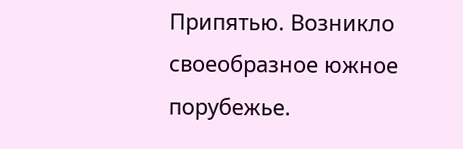Припятью. Возникло своеобразное южное порубежье.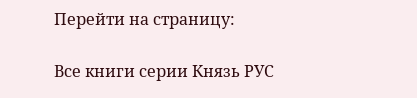Перейти на страницу:

Все книги серии Князь РУС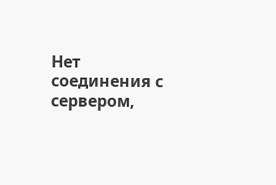Нет соединения с сервером,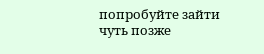попробуйте зайти чуть позже